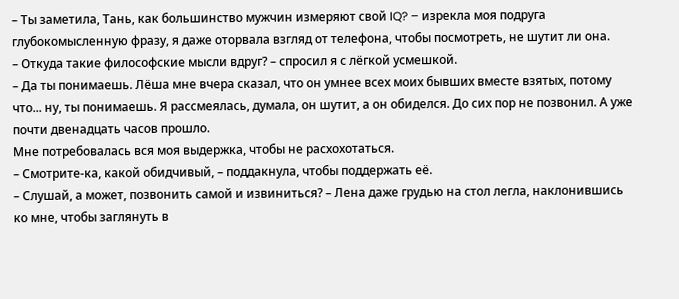– Ты заметила, Тань, как большинство мужчин измеряют свой IQ? – изрекла моя подруга глубокомысленную фразу, я даже оторвала взгляд от телефона, чтобы посмотреть, не шутит ли она.
– Откуда такие философские мысли вдруг? – спросил я с лёгкой усмешкой.
– Да ты понимаешь. Лёша мне вчера сказал, что он умнее всех моих бывших вместе взятых, потому что... ну, ты понимаешь. Я рассмеялась, думала, он шутит, а он обиделся. До сих пор не позвонил. А уже почти двенадцать часов прошло.
Мне потребовалась вся моя выдержка, чтобы не расхохотаться.
– Смотрите-ка, какой обидчивый, – поддакнула, чтобы поддержать её.
– Слушай, а может, позвонить самой и извиниться? – Лена даже грудью на стол легла, наклонившись ко мне, чтобы заглянуть в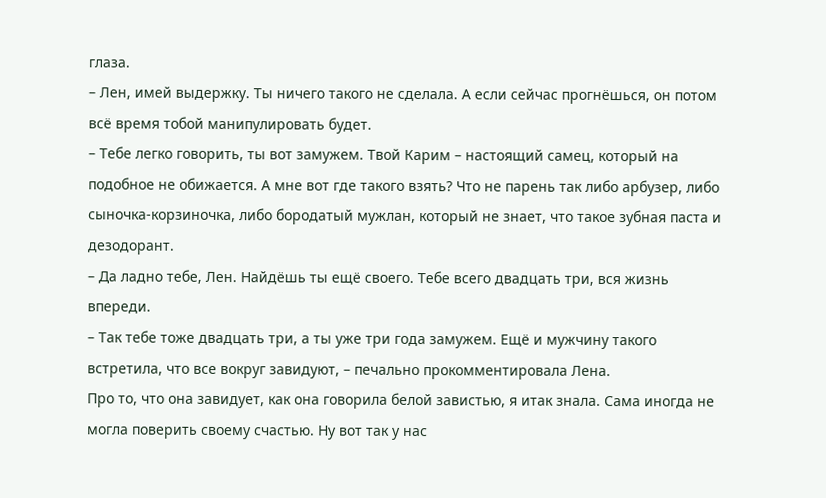глаза.
– Лен, имей выдержку. Ты ничего такого не сделала. А если сейчас прогнёшься, он потом всё время тобой манипулировать будет.
– Тебе легко говорить, ты вот замужем. Твой Карим – настоящий самец, который на подобное не обижается. А мне вот где такого взять? Что не парень так либо арбузер, либо сыночка-корзиночка, либо бородатый мужлан, который не знает, что такое зубная паста и дезодорант.
– Да ладно тебе, Лен. Найдёшь ты ещё своего. Тебе всего двадцать три, вся жизнь впереди.
– Так тебе тоже двадцать три, а ты уже три года замужем. Ещё и мужчину такого встретила, что все вокруг завидуют, – печально прокомментировала Лена.
Про то, что она завидует, как она говорила белой завистью, я итак знала. Сама иногда не могла поверить своему счастью. Ну вот так у нас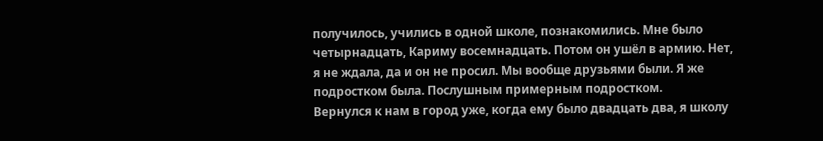получилось, учились в одной школе, познакомились. Мне было четырнадцать, Кариму восемнадцать. Потом он ушёл в армию. Нет, я не ждала, да и он не просил. Мы вообще друзьями были. Я же подростком была. Послушным примерным подростком.
Вернулся к нам в город уже, когда ему было двадцать два, я школу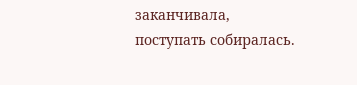заканчивала, поступать собиралась.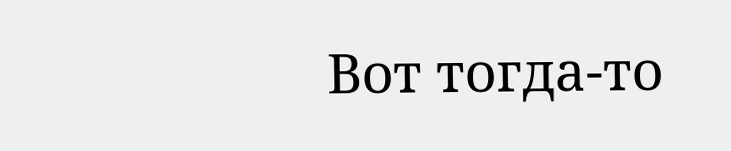Вот тогда-то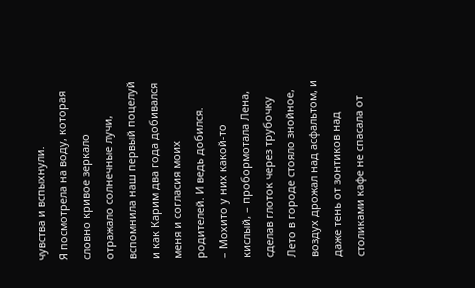чувства и вспыхнули.
Я посмотрела на воду, которая словно кривое зеркало отражало солнечные лучи, вспомнила наш первый поцелуй и как Карим два года добивался меня и согласия моих родителей. И ведь добился.
– Мохито у них какой-то кислый, – пробормотала Лена, сделав глоток через трубочку
Лето в городе стояло знойное, воздух дрожал над асфальтом, и даже тень от зонтиков над столиками кафе не спасала от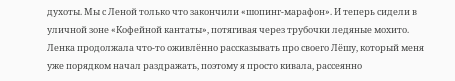духоты. Мы с Леной только что закончили «шопинг-марафон». И теперь сидели в уличной зоне «Кофейной кантаты», потягивая через трубочки ледяные мохито.
Ленка продолжала что-то оживлённо рассказывать про своего Лёшу, который меня уже порядком начал раздражать, поэтому я просто кивала, рассеянно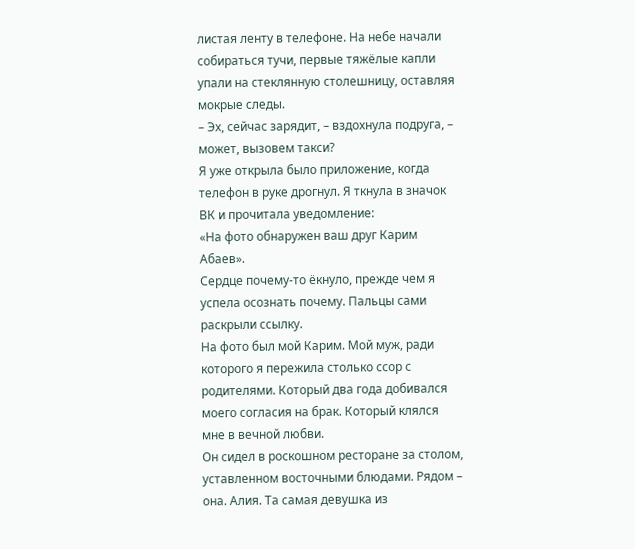листая ленту в телефоне. На небе начали собираться тучи, первые тяжёлые капли упали на стеклянную столешницу, оставляя мокрые следы.
– Эх, сейчас зарядит, – вздохнула подруга, – может, вызовем такси?
Я уже открыла было приложение, когда телефон в руке дрогнул. Я ткнула в значок ВК и прочитала уведомление:
«На фото обнаружен ваш друг Карим Абаев».
Сердце почему-то ёкнуло, прежде чем я успела осознать почему. Пальцы сами раскрыли ссылку.
На фото был мой Карим. Мой муж, ради которого я пережила столько ссор с родителями. Который два года добивался моего согласия на брак. Который клялся мне в вечной любви.
Он сидел в роскошном ресторане за столом, уставленном восточными блюдами. Рядом – она. Алия. Та самая девушка из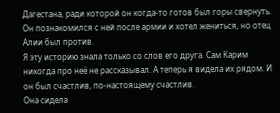Дагестана, ради которой он когда-то готов был горы свернуть. Он познакомился с ней после армии и хотел жениться, но отец Алии был против.
Я эту историю знала только со слов его друга. Сам Карим никогда про неё не рассказывал. А теперь я видела их рядом. И он был счастлив, по-настоящему счастлив.
Она сидела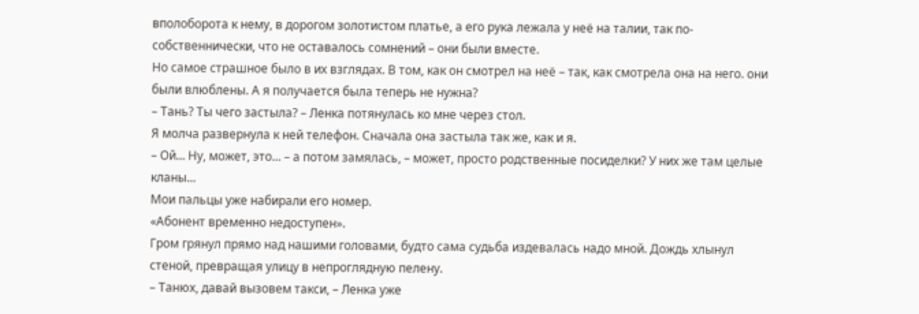вполоборота к нему, в дорогом золотистом платье, а его рука лежала у неё на талии, так по-собственнически, что не оставалось сомнений – они были вместе.
Но самое страшное было в их взглядах. В том, как он смотрел на неё – так, как смотрела она на него. они были влюблены. А я получается была теперь не нужна?
– Тань? Ты чего застыла? – Ленка потянулась ко мне через стол.
Я молча развернула к ней телефон. Сначала она застыла так же, как и я.
– Ой... Ну, может, это... – а потом замялась, – может, просто родственные посиделки? У них же там целые кланы...
Мои пальцы уже набирали его номер.
«Абонент временно недоступен».
Гром грянул прямо над нашими головами, будто сама судьба издевалась надо мной. Дождь хлынул стеной, превращая улицу в непроглядную пелену.
– Танюх, давай вызовем такси, – Ленка уже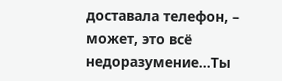доставала телефон, – может, это всё недоразумение...Ты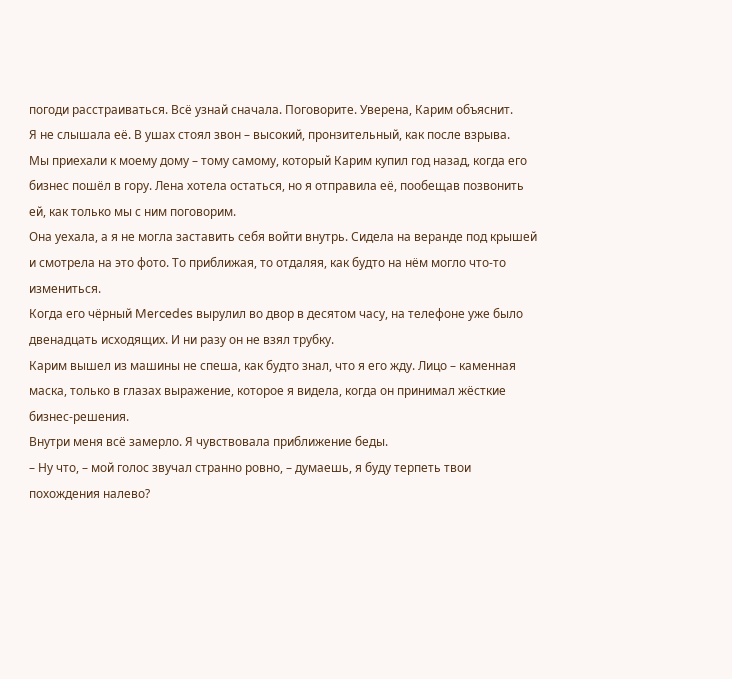погоди расстраиваться. Всё узнай сначала. Поговорите. Уверена, Карим объяснит.
Я не слышала её. В ушах стоял звон – высокий, пронзительный, как после взрыва.
Мы приехали к моему дому – тому самому, который Карим купил год назад, когда его бизнес пошёл в гору. Лена хотела остаться, но я отправила её, пообещав позвонить ей, как только мы с ним поговорим.
Она уехала, а я не могла заставить себя войти внутрь. Сидела на веранде под крышей и смотрела на это фото. То приближая, то отдаляя, как будто на нём могло что-то измениться.
Когда его чёрный Mercedes вырулил во двор в десятом часу, на телефоне уже было двенадцать исходящих. И ни разу он не взял трубку.
Карим вышел из машины не спеша, как будто знал, что я его жду. Лицо – каменная маска, только в глазах выражение, которое я видела, когда он принимал жёсткие бизнес-решения.
Внутри меня всё замерло. Я чувствовала приближение беды.
– Ну что, – мой голос звучал странно ровно, – думаешь, я буду терпеть твои похождения налево?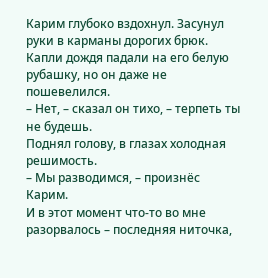Карим глубоко вздохнул. Засунул руки в карманы дорогих брюк. Капли дождя падали на его белую рубашку, но он даже не пошевелился.
– Нет, – сказал он тихо, – терпеть ты не будешь.
Поднял голову, в глазах холодная решимость.
– Мы разводимся, – произнёс Карим.
И в этот момент что-то во мне разорвалось – последняя ниточка,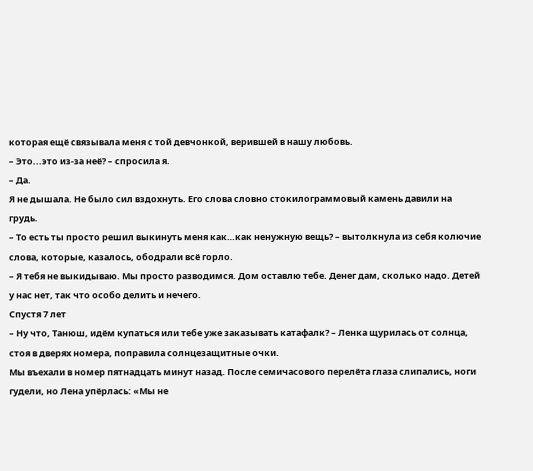которая ещё связывала меня с той девчонкой, верившей в нашу любовь.
– Это...это из-за неё? – спросила я.
– Да.
Я не дышала. Не было сил вздохнуть. Его слова словно стокилограммовый камень давили на грудь.
– То есть ты просто решил выкинуть меня как…как ненужную вещь? – вытолкнула из себя колючие слова, которые, казалось, ободрали всё горло.
– Я тебя не выкидываю. Мы просто разводимся. Дом оставлю тебе. Денег дам, сколько надо. Детей у нас нет, так что особо делить и нечего.
Спустя 7 лет
– Ну что, Танюш, идём купаться или тебе уже заказывать катафалк? – Ленка щурилась от солнца, стоя в дверях номера, поправила солнцезащитные очки.
Мы въехали в номер пятнадцать минут назад. После семичасового перелёта глаза слипались, ноги гудели, но Лена упёрлась: «Мы не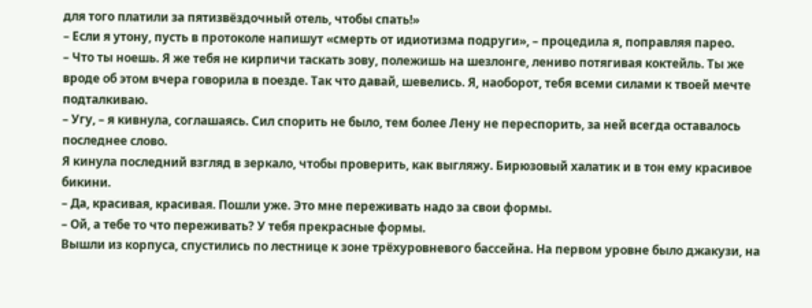для того платили за пятизвёздочный отель, чтобы спать!»
– Если я утону, пусть в протоколе напишут «смерть от идиотизма подруги», – процедила я, поправляя парео.
– Что ты ноешь. Я же тебя не кирпичи таскать зову, полежишь на шезлонге, лениво потягивая коктейль. Ты же вроде об этом вчера говорила в поезде. Так что давай, шевелись. Я, наоборот, тебя всеми силами к твоей мечте подталкиваю.
– Угу, – я кивнула, соглашаясь. Сил спорить не было, тем более Лену не переспорить, за ней всегда оставалось последнее слово.
Я кинула последний взгляд в зеркало, чтобы проверить, как выгляжу. Бирюзовый халатик и в тон ему красивое бикини.
– Да, красивая, красивая. Пошли уже. Это мне переживать надо за свои формы.
– Ой, а тебе то что переживать? У тебя прекрасные формы.
Вышли из корпуса, спустились по лестнице к зоне трёхуровневого бассейна. На первом уровне было джакузи, на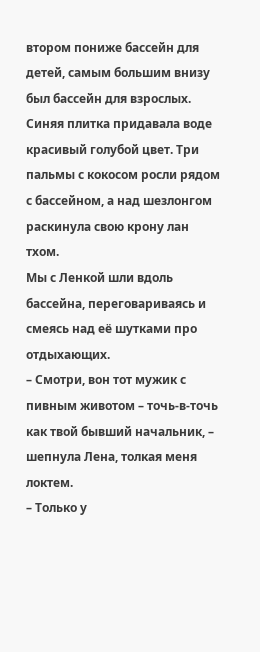втором пониже бассейн для детей, самым большим внизу был бассейн для взрослых. Синяя плитка придавала воде красивый голубой цвет. Три пальмы с кокосом росли рядом с бассейном, а над шезлонгом раскинула свою крону лан тхом.
Мы с Ленкой шли вдоль бассейна, переговариваясь и смеясь над её шутками про отдыхающих.
– Смотри, вон тот мужик с пивным животом – точь-в-точь как твой бывший начальник, – шепнула Лена, толкая меня локтем.
– Только у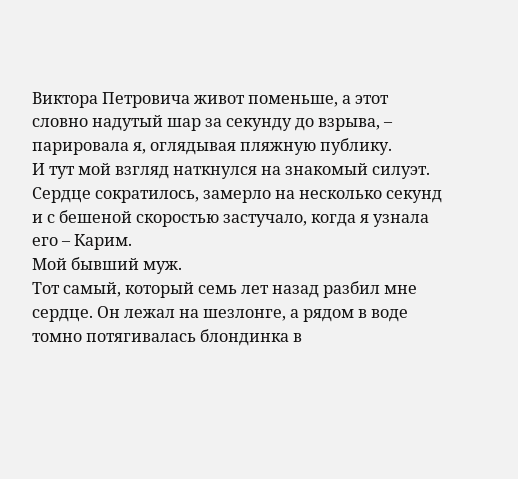Виктора Петровича живот поменьше, а этот словно надутый шар за секунду до взрыва, – парировала я, оглядывая пляжную публику.
И тут мой взгляд наткнулся на знакомый силуэт. Сердце сократилось, замерло на несколько секунд и с бешеной скоростью застучало, когда я узнала его – Карим.
Мой бывший муж.
Тот самый, который семь лет назад разбил мне сердце. Он лежал на шезлонге, а рядом в воде томно потягивалась блондинка в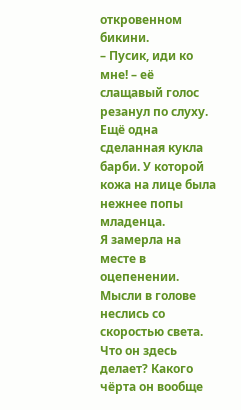откровенном бикини.
– Пусик, иди ко мне! – её слащавый голос резанул по слуху.
Ещё одна сделанная кукла барби. У которой кожа на лице была нежнее попы младенца.
Я замерла на месте в оцепенении. Мысли в голове неслись со скоростью света. Что он здесь делает? Какого чёрта он вообще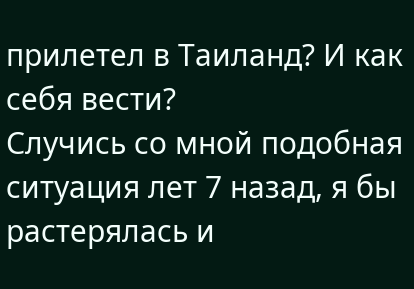прилетел в Таиланд? И как себя вести?
Случись со мной подобная ситуация лет 7 назад, я бы растерялась и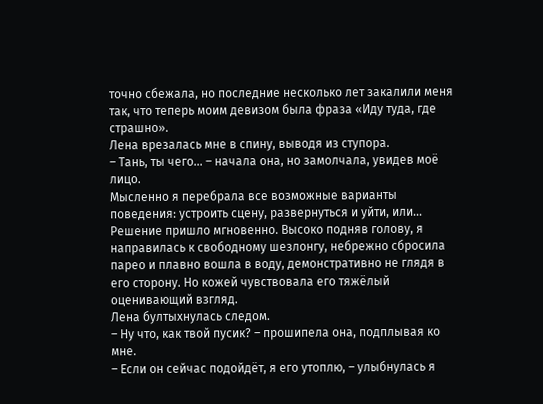точно сбежала, но последние несколько лет закалили меня так, что теперь моим девизом была фраза «Иду туда, где страшно».
Лена врезалась мне в спину, выводя из ступора.
– Тань, ты чего... – начала она, но замолчала, увидев моё лицо.
Мысленно я перебрала все возможные варианты поведения: устроить сцену, развернуться и уйти, или...
Решение пришло мгновенно. Высоко подняв голову, я направилась к свободному шезлонгу, небрежно сбросила парео и плавно вошла в воду, демонстративно не глядя в его сторону. Но кожей чувствовала его тяжёлый оценивающий взгляд.
Лена бултыхнулась следом.
– Ну что, как твой пусик? – прошипела она, подплывая ко мне.
– Если он сейчас подойдёт, я его утоплю, – улыбнулась я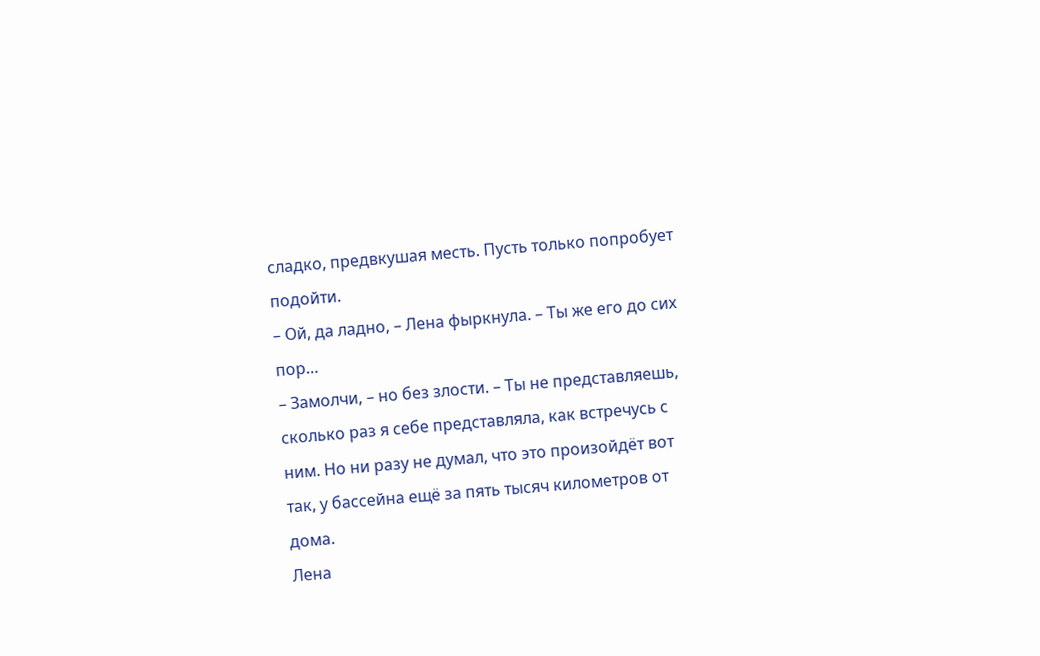сладко, предвкушая месть. Пусть только попробует подойти.
– Ой, да ладно, – Лена фыркнула. – Ты же его до сих пор…
– Замолчи, – но без злости. – Ты не представляешь, сколько раз я себе представляла, как встречусь с ним. Но ни разу не думал, что это произойдёт вот так, у бассейна ещё за пять тысяч километров от дома.
Лена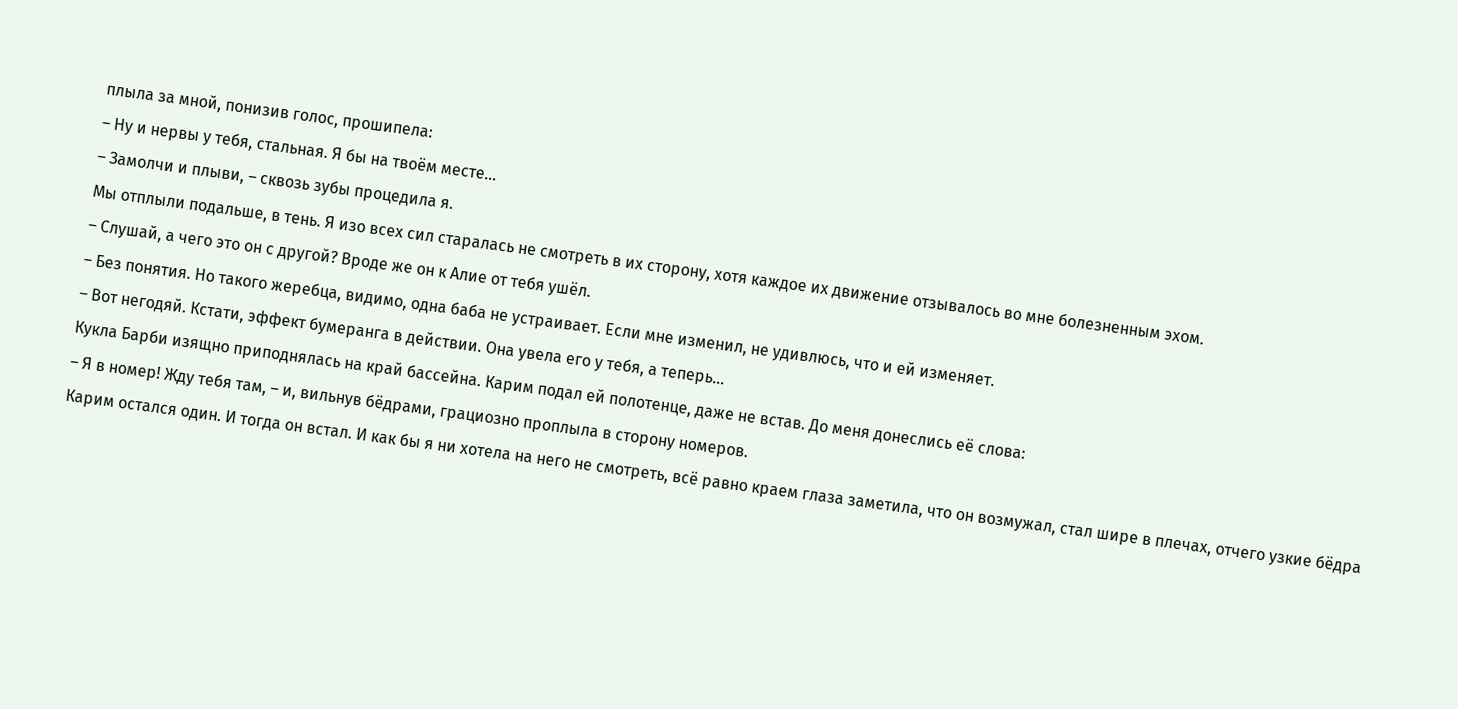плыла за мной, понизив голос, прошипела:
– Ну и нервы у тебя, стальная. Я бы на твоём месте...
– Замолчи и плыви, – сквозь зубы процедила я.
Мы отплыли подальше, в тень. Я изо всех сил старалась не смотреть в их сторону, хотя каждое их движение отзывалось во мне болезненным эхом.
– Слушай, а чего это он с другой? Вроде же он к Алие от тебя ушёл.
– Без понятия. Но такого жеребца, видимо, одна баба не устраивает. Если мне изменил, не удивлюсь, что и ей изменяет.
– Вот негодяй. Кстати, эффект бумеранга в действии. Она увела его у тебя, а теперь…
Кукла Барби изящно приподнялась на край бассейна. Карим подал ей полотенце, даже не встав. До меня донеслись её слова:
– Я в номер! Жду тебя там, – и, вильнув бёдрами, грациозно проплыла в сторону номеров.
Карим остался один. И тогда он встал. И как бы я ни хотела на него не смотреть, всё равно краем глаза заметила, что он возмужал, стал шире в плечах, отчего узкие бёдра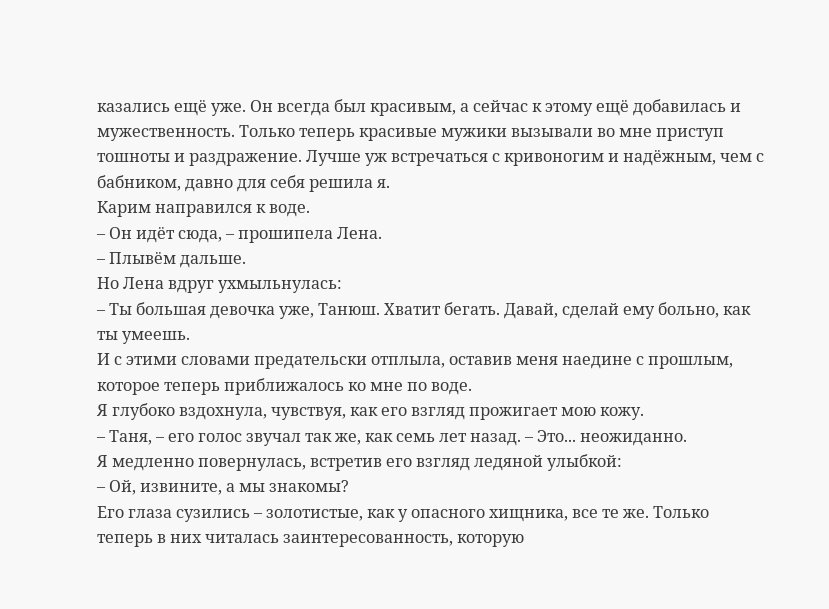казались ещё уже. Он всегда был красивым, а сейчас к этому ещё добавилась и мужественность. Только теперь красивые мужики вызывали во мне приступ тошноты и раздражение. Лучше уж встречаться с кривоногим и надёжным, чем с бабником, давно для себя решила я.
Карим направился к воде.
– Он идёт сюда, – прошипела Лена.
– Плывём дальше.
Но Лена вдруг ухмыльнулась:
– Ты большая девочка уже, Танюш. Хватит бегать. Давай, сделай ему больно, как ты умеешь.
И с этими словами предательски отплыла, оставив меня наедине с прошлым, которое теперь приближалось ко мне по воде.
Я глубоко вздохнула, чувствуя, как его взгляд прожигает мою кожу.
– Таня, – его голос звучал так же, как семь лет назад. – Это... неожиданно.
Я медленно повернулась, встретив его взгляд ледяной улыбкой:
– Ой, извините, а мы знакомы?
Его глаза сузились – золотистые, как у опасного хищника, все те же. Только теперь в них читалась заинтересованность, которую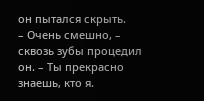он пытался скрыть.
– Очень смешно, – сквозь зубы процедил он. – Ты прекрасно знаешь, кто я.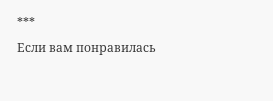***
Если вам понравилась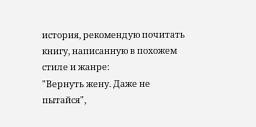история, рекомендую почитать книгу, написанную в похожем стиле и жанре:
"Вернуть жену. Даже не пытайся",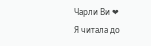Чарли Ви ❤
Я читала до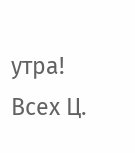утра! Всех Ц.